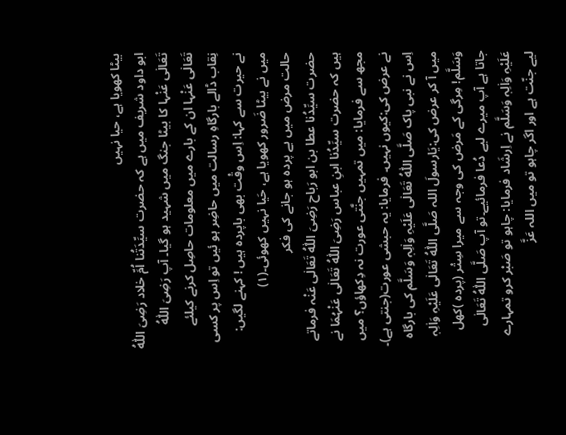بیٹا کھویا ہے، حیا نہیں
ابو داود شریف میں ہے کہ حضرت سیِّدَتُنا اُمِّ خلاد رَضِیَ اللّٰہُ تَعَالٰی عَنْہا کا بیٹا جنگ میں شہید ہو گیا۔ آپ رَضِیَ اللّٰہُ تَعَالٰی عَنْہا ان کے بارے میں معلومات حاصِل کرنے کیلئے نِقاب ڈالے بارگاہِ رسالت میں حاضِر ہو ئیں تو اِس پر کسی نے حیرت سے کہا: اِس وقْت بھی باپردہ ہیں ! کہنے لگیں: میں نے بیٹا ضَرور کھویا ہے، حَیا نہیں کھوئی۔(۱)
حالت مرض میں بے پردہ ہو جانے کی فکر
حضرت سیِّدُنا عطا بن ابو رَباح رَضِیَ اللّٰہُ تَعَالٰی عَنْہ فرماتے ہیں کہ حضرت سیِّدُنا ابنِ عباس رَضِیَ اللّٰہُ تَعَالٰی عَنْہُمَا نے مجھ سے فرمایا: میں تمہیں جنَّتی عورت نہ دِکھاؤں؟ میں نے عرض کی:کیوں نہیں۔ فرمایا: یہ حبشی عورت(جنتی ہے)۔ اِس نے نبی پاک صَلَّی اللّٰہُ تَعَالٰی عَلَیْہِ وَاٰلِہٖ وَسَلَّم کی بارگاہ میں آ کر عرض کی:یَارسولَ اللہ صَلَّی اللّٰہُ تَعَالٰی عَلَیْہِ وَاٰلِہٖ وَسَلَّم! مِرگی کے مَرض کی وجہ سے میرا سِتْر (پردہ )کھل جاتا ہے آپ میرے لیے دُعا فرمائیے۔تو آپ صَلَّی اللّٰہُ تَعَالٰی عَلَیْہِ وَاٰلِہٖ وَسَلَّم نے اِرشَاد فرمایا: چاہو تو صَبْر کرو تمہارے لیے جنّت ہے اور اگر چاہو تو میں اللہ عَزَّ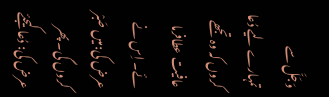وَجَلَّ سے تمہارے لیے دُعا کروں کہ وہ تجھے عافیت عطافرما ئے۔ اِس نے عرض کی:میں صَبْر کروں گی۔ پھر عرض کی: دُعا کیجئے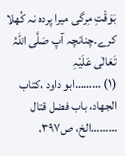بَوَقْتِ مِرگی میرا پردہ نہ کُھلا کرے۔چنانچہ آپ صَلَّی اللّٰہُ تَعَالٰی عَلَیْہِ
(۱) ………ابو داود ،کتاب الجهاد، باب فضل قتال ………الخ، ص٣۹٧،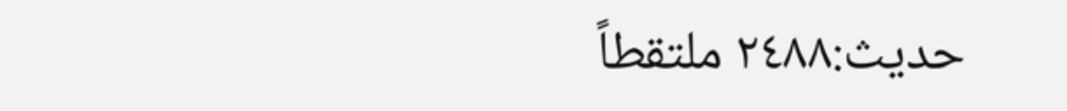حدیث:٢٤٨٨ ملتقطاً